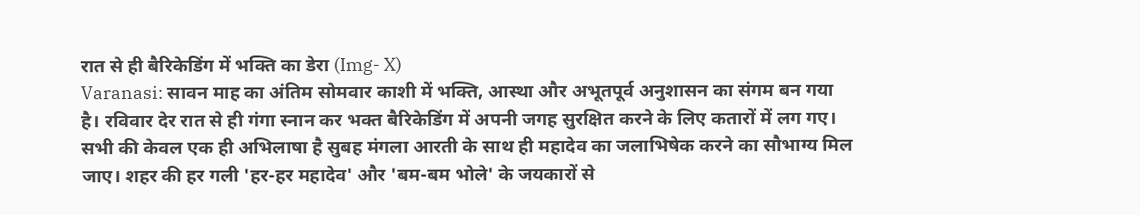रात से ही बैरिकेडिंग में भक्ति का डेरा (Img- X)
Varanasi: सावन माह का अंतिम सोमवार काशी में भक्ति, आस्था और अभूतपूर्व अनुशासन का संगम बन गया है। रविवार देर रात से ही गंगा स्नान कर भक्त बैरिकेडिंग में अपनी जगह सुरक्षित करने के लिए कतारों में लग गए।
सभी की केवल एक ही अभिलाषा है सुबह मंगला आरती के साथ ही महादेव का जलाभिषेक करने का सौभाग्य मिल जाए। शहर की हर गली 'हर-हर महादेव' और 'बम-बम भोले' के जयकारों से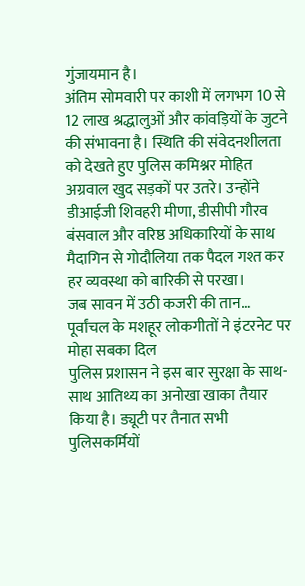गुंजायमान है।
अंतिम सोमवारी पर काशी में लगभग 10 से 12 लाख श्रद्धालुओं और कांवड़ियों के जुटने की संभावना है। स्थिति की संवेदनशीलता को देखते हुए पुलिस कमिश्नर मोहित अग्रवाल खुद सड़कों पर उतरे। उन्होंने डीआईजी शिवहरी मीणा, डीसीपी गौरव बंसवाल और वरिष्ठ अधिकारियों के साथ मैदागिन से गोदौलिया तक पैदल गश्त कर हर व्यवस्था को बारिकी से परखा।
जब सावन में उठी कजरी की तान… पूर्वांचल के मशहूर लोकगीतों ने इंटरनेट पर मोहा सबका दिल
पुलिस प्रशासन ने इस बार सुरक्षा के साथ-साथ आतिथ्य का अनोखा खाका तैयार किया है। ड्यूटी पर तैनात सभी पुलिसकर्मियों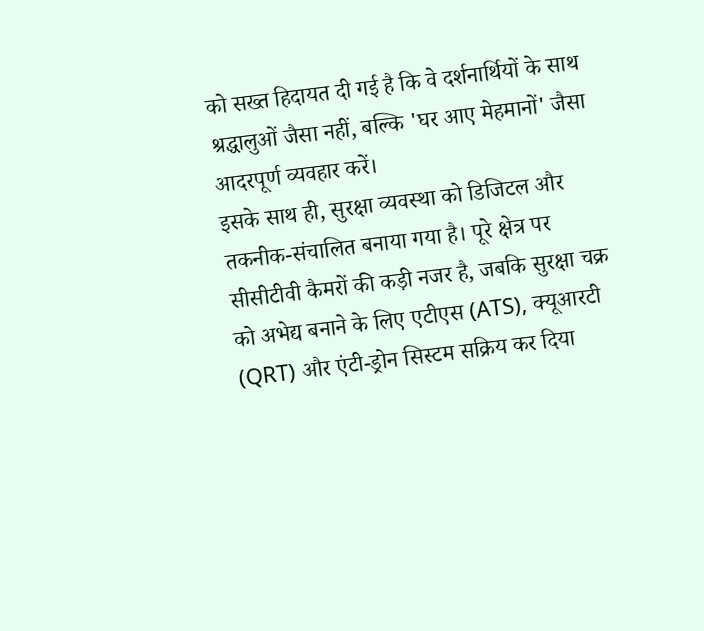को सख्त हिदायत दी गई है कि वे दर्शनार्थियों के साथ श्रद्धालुओं जैसा नहीं, बल्कि 'घर आए मेहमानों' जैसा आदरपूर्ण व्यवहार करें।
इसके साथ ही, सुरक्षा व्यवस्था को डिजिटल और तकनीक-संचालित बनाया गया है। पूरे क्षेत्र पर सीसीटीवी कैमरों की कड़ी नजर है, जबकि सुरक्षा चक्र को अभेद्य बनाने के लिए एटीएस (ATS), क्यूआरटी (QRT) और एंटी-ड्रोन सिस्टम सक्रिय कर दिया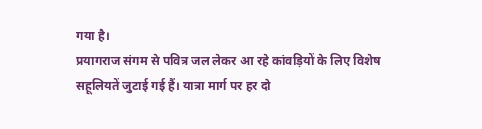गया है।
प्रयागराज संगम से पवित्र जल लेकर आ रहे कांवड़ियों के लिए विशेष सहूलियतें जुटाई गई हैं। यात्रा मार्ग पर हर दो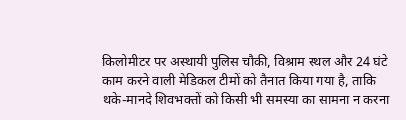किलोमीटर पर अस्थायी पुलिस चौकी, विश्राम स्थल और 24 घंटे काम करने वाली मेडिकल टीमों को तैनात किया गया है, ताकि थके-मानदे शिवभक्तों को किसी भी समस्या का सामना न करना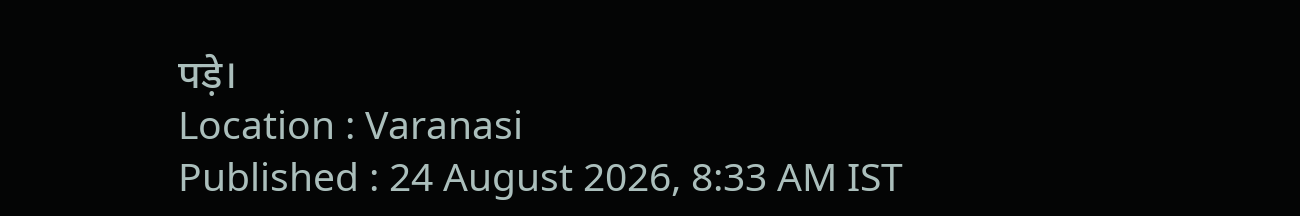पड़े।
Location : Varanasi
Published : 24 August 2026, 8:33 AM IST